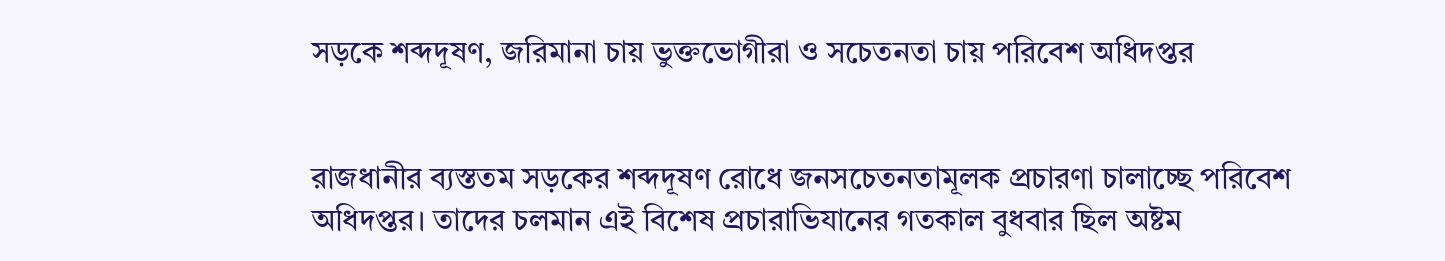সড়কে শব্দদূষণ, জরিমানা চায় ভুক্তভোগীরা ও সচেতনতা চায় পরিবেশ অধিদপ্তর


রাজধানীর ব্যস্ততম সড়কের শব্দদূষণ রোধে জনসচেতনতামূলক প্রচারণা চালাচ্ছে পরিবেশ অধিদপ্তর। তাদের চলমান এই বিশেষ প্রচারাভিযানের গতকাল বুধবার ছিল অষ্টম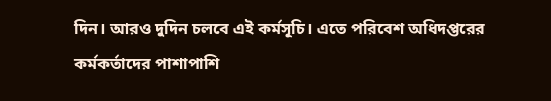দিন। আরও দুদিন চলবে এই কর্মসূচি। এতে পরিবেশ অধিদপ্তরের কর্মকর্তাদের পাশাপাশি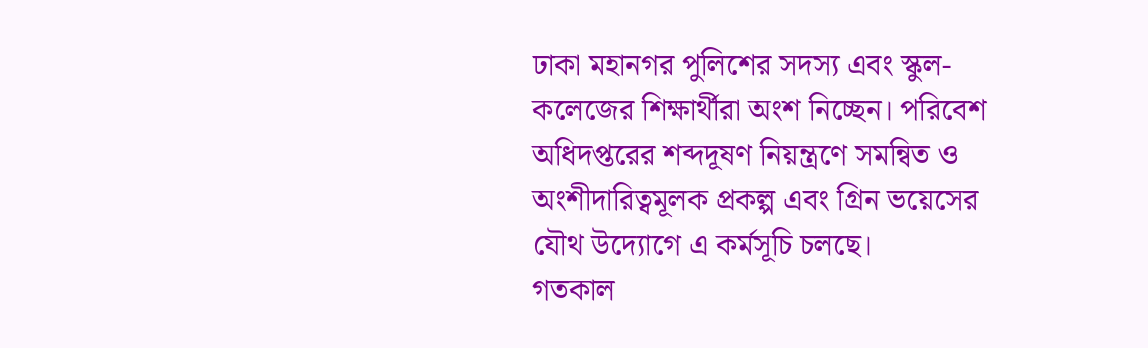ঢাকা মহানগর পুলিশের সদস্য এবং স্কুল-কলেজের শিক্ষার্থীরা অংশ নিচ্ছেন। পরিবেশ অধিদপ্তরের শব্দদূষণ নিয়ন্ত্রণে সমন্বিত ও অংশীদারিত্বমূলক প্রকল্প এবং গ্রিন ভয়েসের যৌথ উদ্যোগে এ কর্মসূচি চলছে।
গতকাল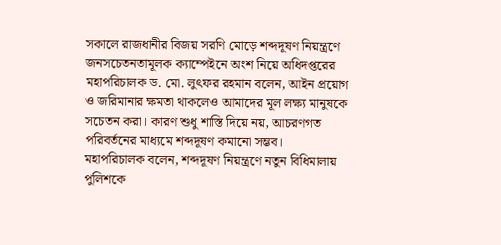সকালে রাজধানীর বিজয় সরণি মোড়ে শব্দদূষণ নিয়ন্ত্রণে জনসচেতনতামূলক ক্যাম্পেইনে অংশ নিয়ে অধিদপ্তরের মহাপরিচালক ড. মো. লুৎফর রহমান বলেন, আইন প্রয়োগ ও জরিমানার ক্ষমতা থাকলেও আমাদের মূল লক্ষ্য মানুষকে সচেতন করা। কারণ শুধু শাস্তি দিয়ে নয়, আচরণগত পরিবর্তনের মাধ্যমে শব্দদূষণ কমানো সম্ভব।
মহাপরিচালক বলেন, শব্দদূষণ নিয়ন্ত্রণে নতুন বিধিমালায় পুলিশকে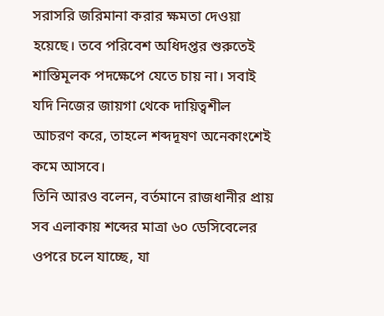সরাসরি জরিমানা করার ক্ষমতা দেওয়া হয়েছে। তবে পরিবেশ অধিদপ্তর শুরুতেই শাস্তিমূলক পদক্ষেপে যেতে চায় না। সবাই যদি নিজের জায়গা থেকে দায়িত্বশীল আচরণ করে, তাহলে শব্দদূষণ অনেকাংশেই কমে আসবে।
তিনি আরও বলেন, বর্তমানে রাজধানীর প্রায় সব এলাকায় শব্দের মাত্রা ৬০ ডেসিবেলের ওপরে চলে যাচ্ছে, যা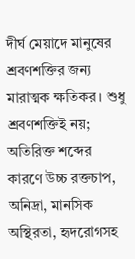দীর্ঘ মেয়াদে মানুষের শ্রবণশক্তির জন্য মারাত্মক ক্ষতিকর। শুধু শ্রবণশক্তিই নয়; অতিরিক্ত শব্দের কারণে উচ্চ রক্তচাপ, অনিদ্রা, মানসিক অস্থিরতা, হৃদরোগসহ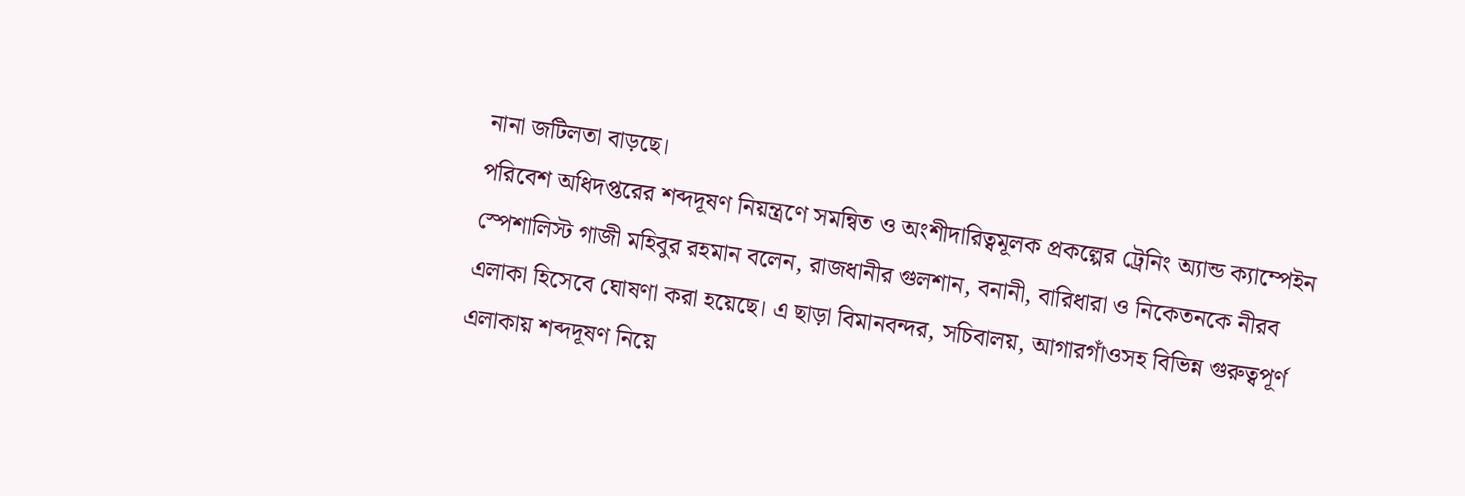নানা জটিলতা বাড়ছে।
পরিবেশ অধিদপ্তরের শব্দদূষণ নিয়ন্ত্রণে সমন্বিত ও অংশীদারিত্বমূলক প্রকল্পের ট্রেনিং অ্যান্ড ক্যাম্পেইন স্পেশালিস্ট গাজী মহিবুর রহমান বলেন, রাজধানীর গুলশান, বনানী, বারিধারা ও নিকেতনকে নীরব এলাকা হিসেবে ঘোষণা করা হয়েছে। এ ছাড়া বিমানবন্দর, সচিবালয়, আগারগাঁওসহ বিভিন্ন গুরুত্বপূর্ণ এলাকায় শব্দদূষণ নিয়ে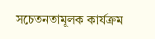সচেতনতামূলক কার্যক্রম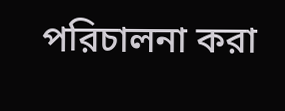পরিচালনা করা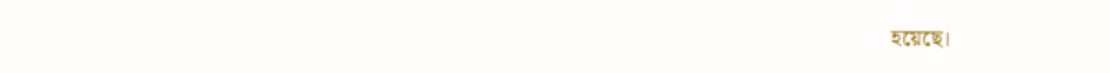হয়েছে।